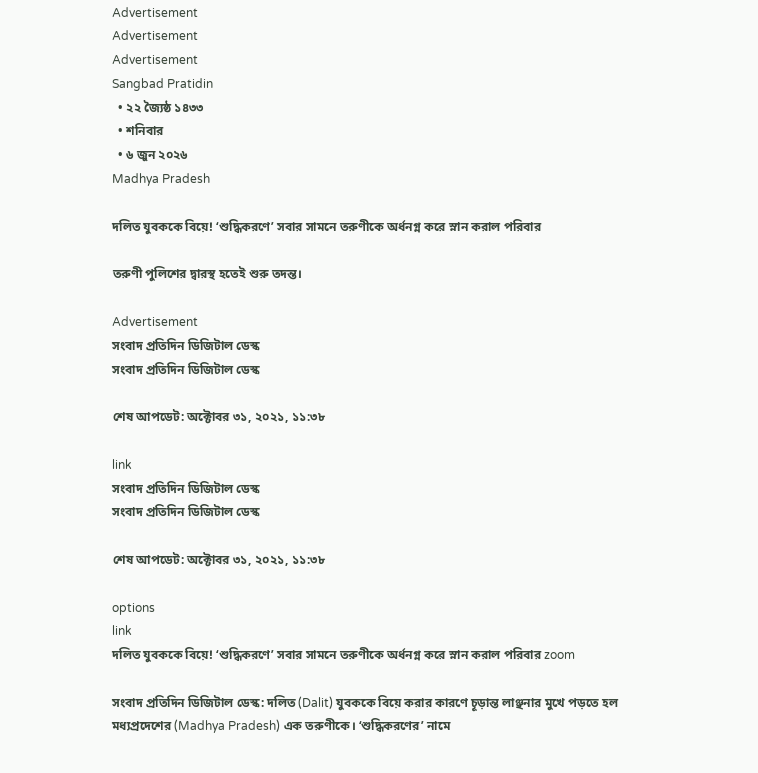Advertisement
Advertisement
Advertisement
Sangbad Pratidin
  • ২২ জ্যৈষ্ঠ ১৪৩৩
  • শনিবার
  • ৬ জুন ২০২৬
Madhya Pradesh

দলিত যুবককে বিয়ে! ‘শুদ্ধিকরণে’ সবার সামনে তরুণীকে অর্ধনগ্ন করে স্নান করাল পরিবার

তরুণী পুলিশের দ্বারস্থ হতেই শুরু তদন্ত।

Advertisement
সংবাদ প্রতিদিন ডিজিটাল ডেস্ক
সংবাদ প্রতিদিন ডিজিটাল ডেস্ক

শেষ আপডেট: অক্টোবর ৩১, ২০২১, ১১:৩৮

link
সংবাদ প্রতিদিন ডিজিটাল ডেস্ক
সংবাদ প্রতিদিন ডিজিটাল ডেস্ক

শেষ আপডেট: অক্টোবর ৩১, ২০২১, ১১:৩৮

options
link
দলিত যুবককে বিয়ে! ‘শুদ্ধিকরণে’ সবার সামনে তরুণীকে অর্ধনগ্ন করে স্নান করাল পরিবার zoom

সংবাদ প্রতিদিন ডিজিটাল ডেস্ক: দলিত (Dalit) যুবককে বিয়ে করার কারণে চূড়ান্ত লাঞ্ছনার মুখে পড়তে হল মধ্যপ্রদেশের (Madhya Pradesh) এক তরুণীকে। ‘শুদ্ধিকরণের’ নামে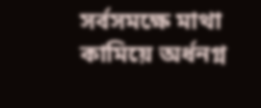সর্বসমক্ষে মাথা কামিয়ে অর্ধনগ্ন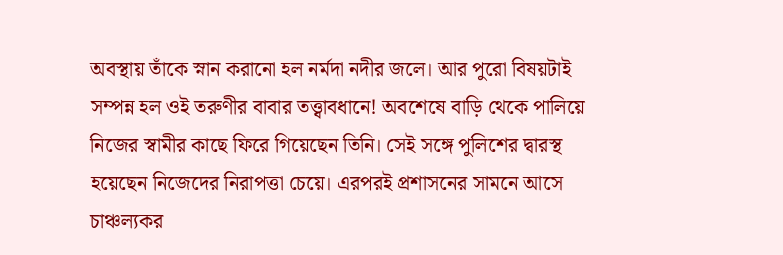অবস্থায় তাঁকে স্নান করানো হল নর্মদা নদীর জলে। আর পুরো বিষয়টাই সম্পন্ন হল ওই তরুণীর বাবার তত্ত্বাবধানে! অবশেষে বাড়ি থেকে পালিয়ে নিজের স্বামীর কাছে ফিরে গিয়েছেন তিনি। সেই সঙ্গে পুলিশের দ্বারস্থ হয়েছেন নিজেদের নিরাপত্তা চেয়ে। এরপরই প্রশাসনের সামনে আসে চাঞ্চল্যকর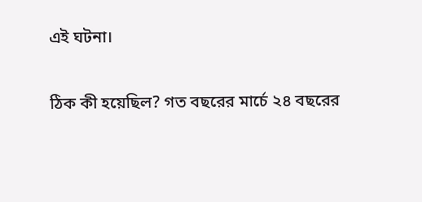এই ঘটনা।

ঠিক কী হয়েছিল? গত বছরের মার্চে ২৪ বছরের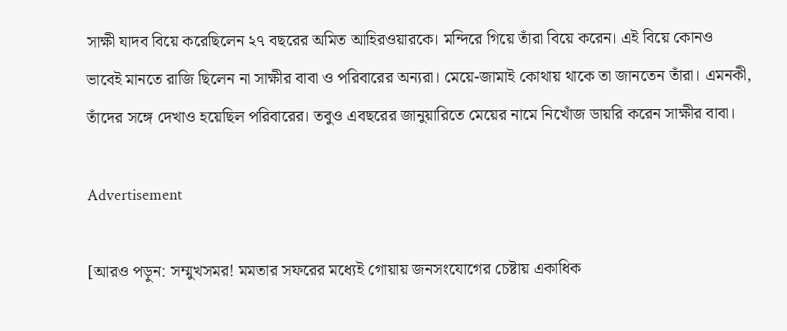সাক্ষী যাদব বিয়ে করেছিলেন ২৭ বছরের অমিত আহিরওয়ারকে। মন্দিরে গিয়ে তাঁরা বিয়ে করেন। এই বিয়ে কোনও ভাবেই মানতে রাজি ছিলেন না সাক্ষীর বাবা ও পরিবারের অন্যরা। মেয়ে-জামাই কোথায় থাকে তা জানতেন তাঁরা। এমনকী, তাঁদের সঙ্গে দেখাও হয়েছিল পরিবারের। তবুও এবছরের জানুয়ারিতে মেয়ের নামে নিখোঁজ ডায়রি করেন সাক্ষীর বাবা।

Advertisement

[আরও পড়ুন: সম্মুখসমর! মমতার সফরের মধ্যেই গোয়ায় জনসংযোগের চেষ্টায় একাধিক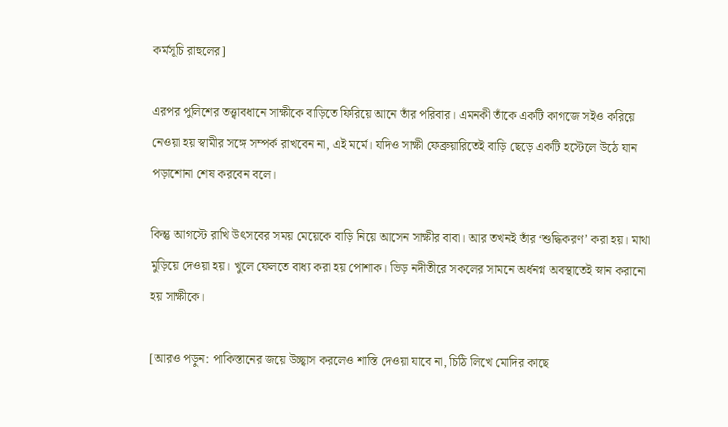কর্মসূচি রাহুলের]

এরপর পুলিশের তত্ত্বাবধানে সাক্ষীকে বাড়িতে ফিরিয়ে আনে তাঁর পরিবার। এমনকী তাঁকে একটি কাগজে সইও করিয়ে নেওয়া হয় স্বামীর সঙ্গে সম্পর্ক রাখবেন না, এই মর্মে। যদিও সাক্ষী ফেব্রুয়ারিতেই বাড়ি ছেড়ে একটি হস্টেলে উঠে যান পড়াশোনা শেষ করবেন বলে।

কিন্তু আগস্টে রাখি উৎসবের সময় মেয়েকে বাড়ি নিয়ে আসেন সাক্ষীর বাবা। আর তখনই তাঁর ‘শুদ্ধিকরণ’ করা হয়। মাথা মুড়িয়ে দেওয়া হয়। খুলে ফেলতে বাধ্য করা হয় পোশাক। ভিড় নদীতীরে সকলের সামনে অর্ধনগ্ন অবস্থাতেই স্নান করানো হয় সাক্ষীকে।

[আরও পড়ুন: পাকিস্তানের জয়ে উচ্ছ্বাস করলেও শাস্তি দেওয়া যাবে না, চিঠি লিখে মোদির কাছে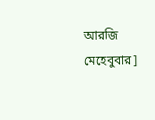আরজি মেহেবুবার]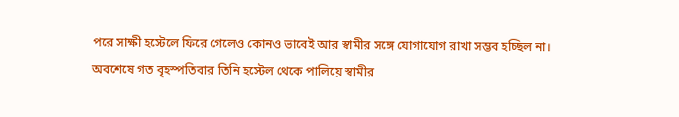পরে সাক্ষী হস্টেলে ফিরে গেলেও কোনও ভাবেই আর স্বামীর সঙ্গে যোগাযোগ রাখা সম্ভব হচ্ছিল না। অবশেষে গত বৃহস্পতিবার তিনি হস্টেল থেকে পালিয়ে স্বামীর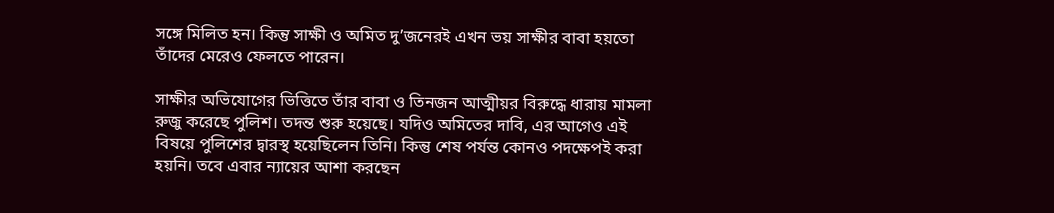সঙ্গে মিলিত হন। কিন্তু সাক্ষী ও অমিত দু’জনেরই এখন ভয় সাক্ষীর বাবা হয়তো তাঁদের মেরেও ফেলতে পারেন।

সাক্ষীর অভিযোগের ভিত্তিতে তাঁর বাবা ও তিনজন আত্মীয়র বিরুদ্ধে ধারায় মামলা রুজু করেছে পুলিশ। তদন্ত শুরু হয়েছে। যদিও অমিতের দাবি, এর আগেও এই বিষয়ে পুলিশের দ্বারস্থ হয়েছিলেন তিনি। কিন্তু শেষ পর্যন্ত কোনও পদক্ষেপই করা হয়নি। তবে এবার ন্যায়ের আশা করছেন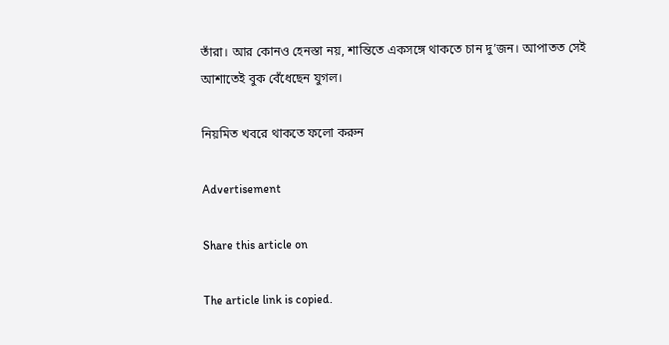তাঁরা। আর কোনও হেনস্তা নয়, শান্তিতে একসঙ্গে থাকতে চান দু’জন। আপাতত সেই আশাতেই বুক বেঁধেছেন যুগল।

নিয়মিত খবরে থাকতে ফলো করুন

Advertisement

Share this article on

The article link is copied.